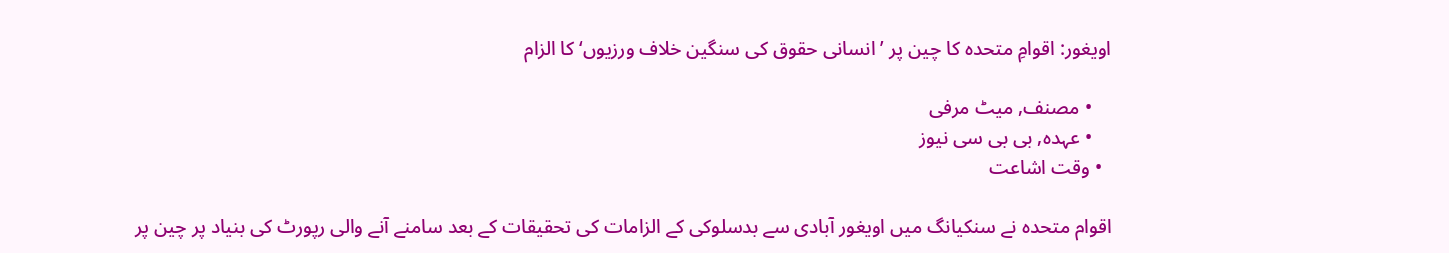اویغور: اقوامِ متحدہ کا چین پر ’انسانی حقوق کی سنگین خلاف ورزیوں‘ کا الزام

    • مصنف, میٹ مرفی
    • عہدہ, بی بی سی نیوز
  • وقت اشاعت

اقوام متحدہ نے سنکیانگ میں اویغور آبادی سے بدسلوکی کے الزامات کی تحقیقات کے بعد سامنے آنے والی رپورٹ کی بنیاد پر چین پر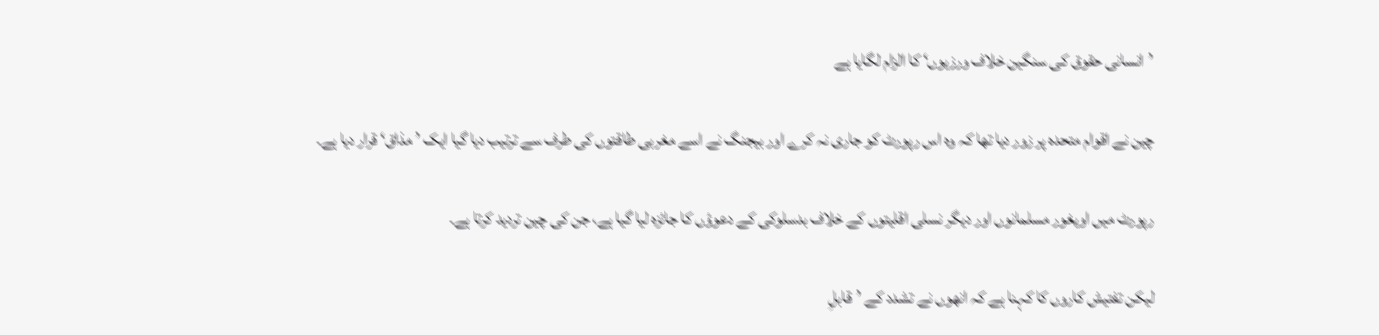’انسانی حقوق کی سنگین خلاف ورزیوں‘ کا الزام لگایا ہے

چین نے اقوام متحدہ پر زور دیا تھا کہ وہ اس رپورٹ کو جاری نہ کرے اور بیجنگ نے اسے مغربی طاقتوں کی طرف سے ترتیب دیا گیا ایک ’مذاق‘ قرار دیا ہے۔

رپورٹ میں اویغور مسلمانوں اور دیگر نسلی اقلیتوں کے خلاف بدسلوکی کے دعوؤں کا جائزہ لیا گیا ہے، جن کی چین تردید کرتا ہے۔

لیکن تفتیش کاروں کا کہنا ہے کہ انھوں نے تشدد کے ’قابلِ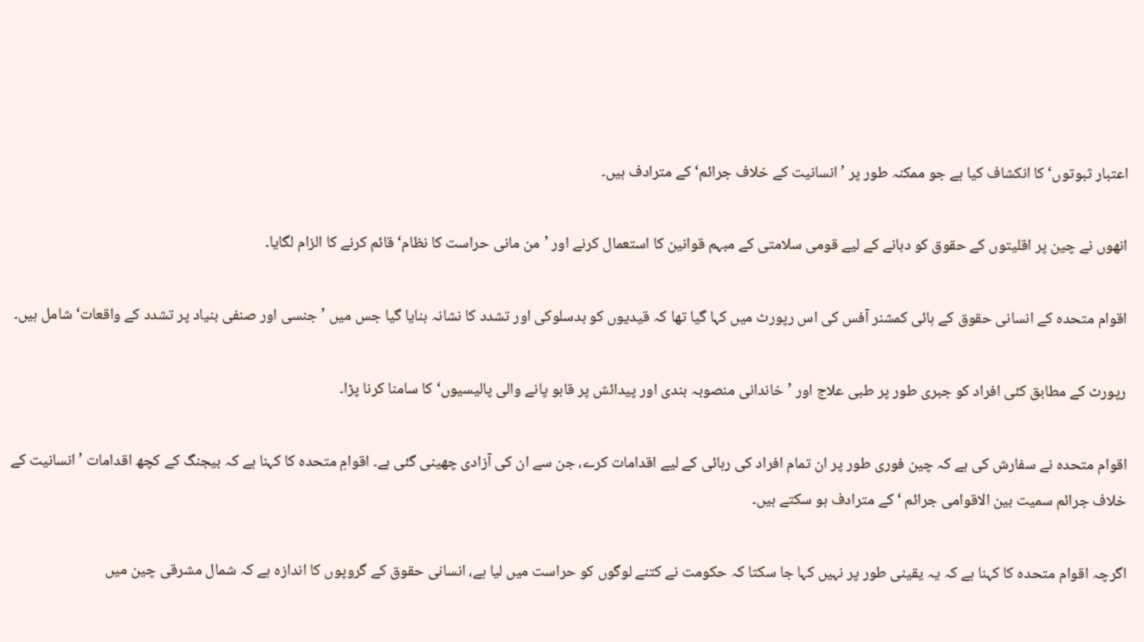اعتبار ثبوتوں‘ کا انکشاف کیا ہے جو ممکنہ طور پر ’انسانیت کے خلاف جرائم‘ کے مترادف ہیں۔

انھوں نے چین پر اقلیتوں کے حقوق کو دبانے کے لیے قومی سلامتی کے مبہم قوانین کا استعمال کرنے اور ’من مانی حراست کا نظام‘ قائم کرنے کا الزام لگایا۔

اقوام متحدہ کے انسانی حقوق کے ہائی کمشنر آفس کی اس رپورٹ میں کہا گیا تھا کہ قیدیوں کو بدسلوکی اور تشدد کا نشانہ بنایا گیا جس میں ’جنسی اور صنفی بنیاد پر تشدد کے واقعات‘ شامل ہیں۔

رپورٹ کے مطابق کئی افراد کو جبری طور پر طبی علاج اور ’خاندانی منصوبہ بندی اور پیدائش پر قابو پانے والی پالیسیوں‘ کا سامنا کرنا پڑا۔

اقوام متحدہ نے سفارش کی ہے کہ چین فوری طور پر ان تمام افراد کی رہائی کے لیے اقدامات کرے، جن سے ان کی آزادی چھینی گئی ہے۔ اقوامِ متحدہ کا کہنا ہے کہ بیجنگ کے کچھ اقدامات ’انسانیت کے خلاف جرائم سمیت بین الاقوامی جرائم ‘ کے مترادف ہو سکتے ہیں۔

اگرچہ اقوام متحدہ کا کہنا ہے کہ یہ یقینی طور پر نہیں کہا جا سکتا کہ حکومت نے کتنے لوگوں کو حراست میں لیا ہے، انسانی حقوق کے گروپوں کا اندازہ ہے کہ شمال مشرقی چین میں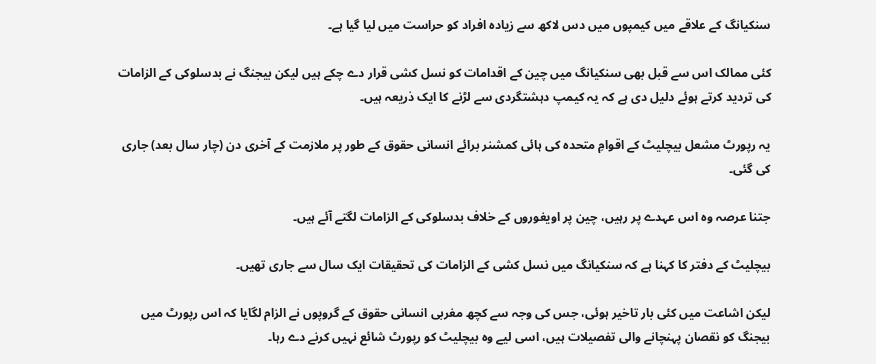سنکیانگ کے علاقے میں کیمپوں میں دس لاکھ سے زیادہ افراد کو حراست میں لیا گیا ہے۔

کئی ممالک اس سے قبل بھی سنکیانگ میں چین کے اقدامات کو نسل کشی قرار دے چکے ہیں لیکن بیجنگ نے بدسلوکی کے الزامات کی تردید کرتے ہوئے دلیل دی ہے کہ یہ کیمپ دہشتگردی سے لڑنے کا ایک ذریعہ ہیں۔

یہ رپورٹ مشعل بیچلیٹ کے اقوامِ متحدہ کی ہائی کمشنر برائے انسانی حقوق کے طور پر ملازمت کے آخری دن (چار سال بعد) جاری کی گئی۔

جتنا عرصہ وہ اس عہدے پر رہیں، چین پر اویغوروں کے خلاف بدسلوکی کے الزامات لگتے آئے ہیں۔

بیچلیٹ کے دفتر کا کہنا ہے کہ سنکیانگ میں نسل کشی کے الزامات کی تحقیقات ایک سال سے جاری تھیں۔

لیکن اشاعت میں کئی بار تاخیر ہوئی، جس کی وجہ سے کچھ مغربی انسانی حقوق کے گروپوں نے الزام لگایا کہ اس رپورٹ میں بیجنگ کو نقصان پہنچانے والی تفصیلات ہیں، اسی لیے وہ بیچلیٹ کو رپورٹ شائع نہیں کرنے دے رہا۔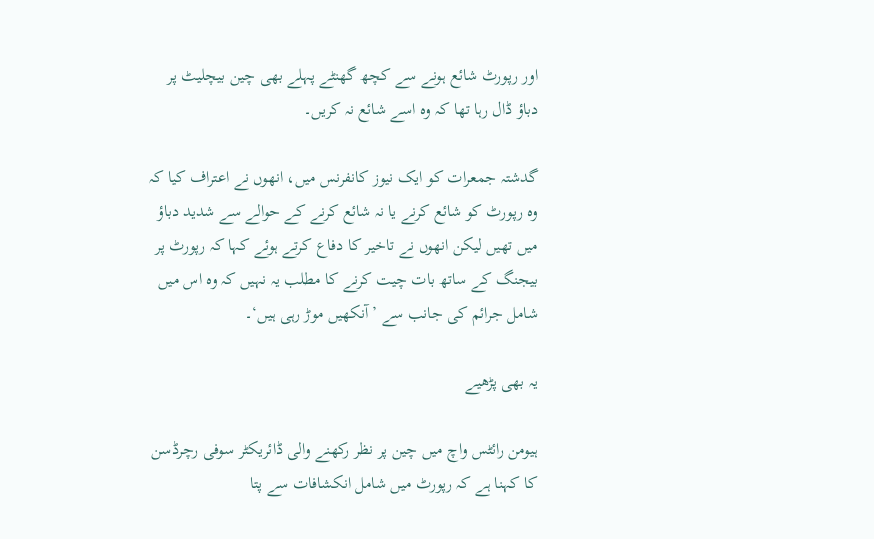اور رپورٹ شائع ہونے سے کچھ گھنٹے پہلے بھی چین بیچلیٹ پر دباؤ ڈال رہا تھا کہ وہ اسے شائع نہ کریں۔

گدشتہ جمعرات کو ایک نیوز کانفرنس میں، انھوں نے اعتراف کیا کہ وہ رپورٹ کو شائع کرنے یا نہ شائع کرنے کے حوالے سے شدید دباؤ میں تھیں لیکن انھوں نے تاخیر کا دفاع کرتے ہوئے کہا کہ رپورٹ پر بیجنگ کے ساتھ بات چیت کرنے کا مطلب یہ نہیں کہ وہ اس میں شامل جرائم کی جانب سے ’آنکھیں موڑ رہی ہیں‘۔

یہ بھی پڑھیے

ہیومن رائٹس واچ میں چین پر نظر رکھنے والی ڈائریکٹر سوفی رچرڈسن کا کہنا ہے کہ رپورٹ میں شامل انکشافات سے پتا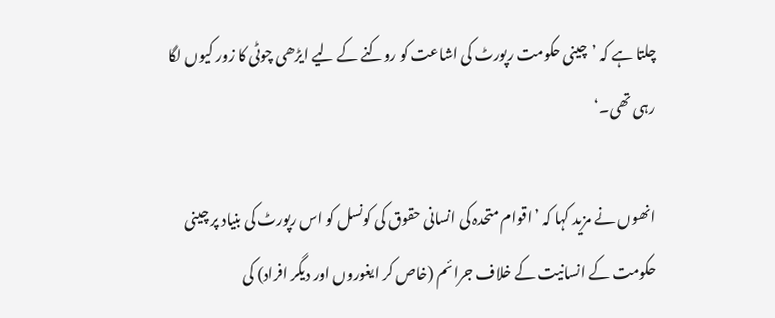چلتا ہے کہ ’چینی حکومت رپورٹ کی اشاعت کو روکنے کے لیے ایڑھی چوٹی کا زور کیوں لگا رہی تھی۔‘

انھوں نے مزید کہا کہ ’اقوام متحدہ کی انسانی حقوق کی کونسل کو اس رپورٹ کی بنیاد پر چینی حکومت کے انسانیت کے خلاف جرائم (خاص کر ایغوروں اور دیگر افراد) کی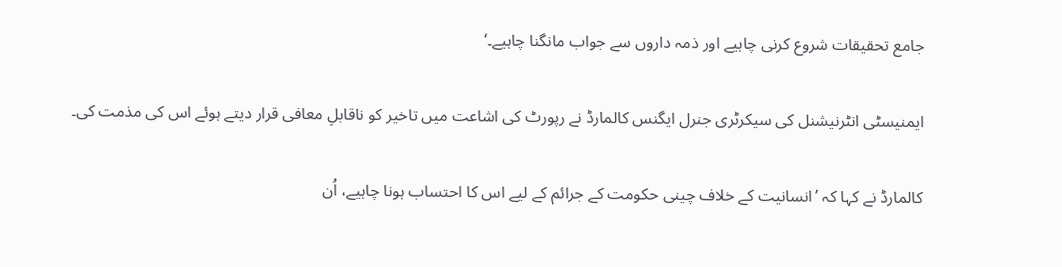جامع تحقیقات شروع کرنی چاہیے اور ذمہ داروں سے جواب مانگنا چاہیے۔‘

ایمنیسٹی انٹرنیشنل کی سیکرٹری جنرل ایگنس کالمارڈ نے رپورٹ کی اشاعت میں تاخیر کو ناقابلِ معافی قرار دیتے ہوئے اس کی مذمت کی۔

کالمارڈ نے کہا کہ ’انسانیت کے خلاف چینی حکومت کے جرائم کے لیے اس کا احتساب ہونا چاہیے، اُن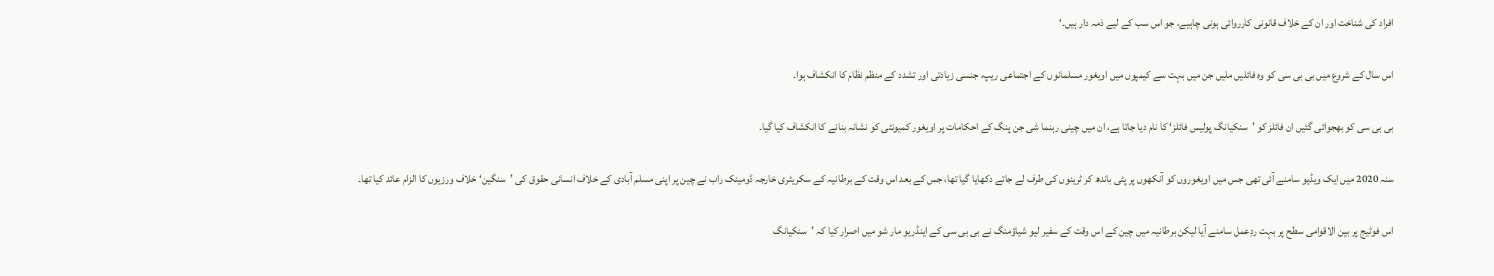افراد کی شناخت اور ان کے خلاف قانونی کارروائی ہونی چاہیے، جو اس سب کے لیے ذمہ دار ہیں۔‘

اس سال کے شروع میں بی بی سی کو وہ فائلیں ملیں جن میں بہت سے کیمپوں میں اویغور مسلمانوں کے اجتماعی ریپ، جنسی زیادتی اور تشدد کے منظم نظام کا انکشاف ہوا۔

بی بی سی کو بھجوائی گئیں ان فائلز کو ’سنکیانگ پولیس فائلز‘ کا نام دیا جاتا ہے، ان میں چینی رہنما شی جن پنگ کے احکامات پر اویغور کمیونٹی کو نشانہ بنانے کا انکشاف کیا گیا۔

سنہ 2020 میں ایک ویڈیو سامنے آئی تھی جس میں اویغوروں کو آنکھوں پر پٹی باندھ کر ٹرینوں کی طرف لے جاتے دکھایا گیا تھا، جس کے بعد اس وقت کے برطانیہ کے سکریٹری خارجہ ڈومینک راب نے چین پر اپنی مسلم آبادی کے خلاف انسانی حقوق کی ’سنگین‘ خلاف ورزیوں کا الزام عائد کیا تھا۔

اس فوٹیج پر بین الاقوامی سطح پر بہت ردِعمل سامنے آیا لیکن برطانیہ میں چین کے اس وقت کے سفیر لیو شیاؤمنگ نے بی بی سی کے اینڈریو مار شو میں اصرار کیا کہ ’سنکیانگ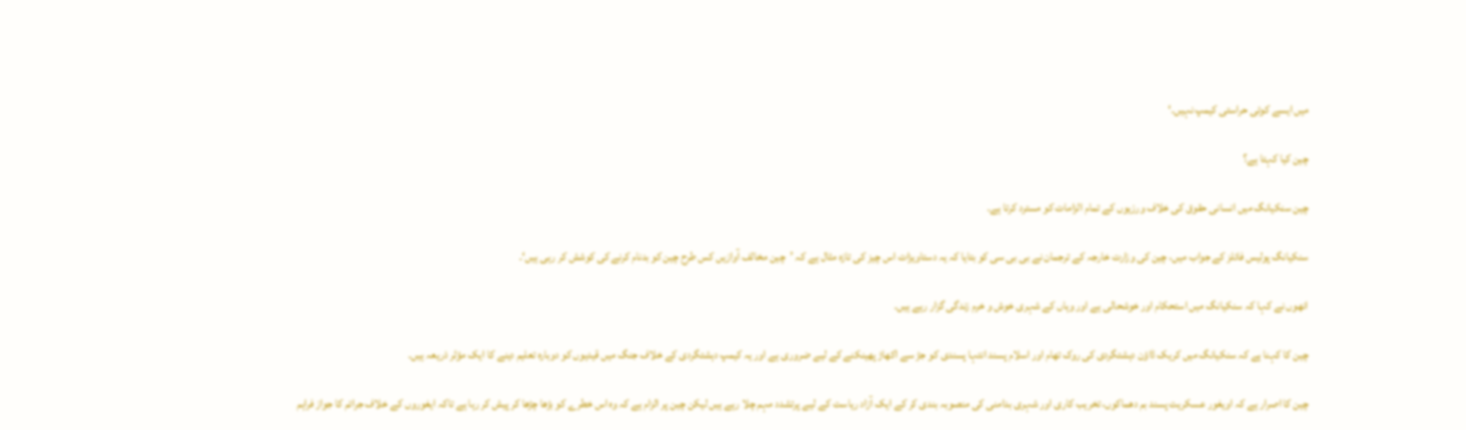میں ایسے کوئی حراستی کیمپ نہیں۔‘

چین کیا کہتا ہے؟

چین سنکیانگ میں انسانی حقوق کی خلاف ورزیوں کے تمام الزامات کو مسترد کرتا ہے۔

سنکیانگ پولیس فائلز کے جواب میں، چین کی وزارت خارجہ کے ترجمان نے بی بی سی کو بتایا کہ یہ دستاویزات اس چیز کی تازہ مثال ہے کہ ’چین مخالف آوازیں کس طرح چین کو بدنام کرنے کی کوشش کر رہی ہیں‘۔

انھوں نے کہا کہ سنکیانگ میں استحکام اور خوشحالی ہے اور وہاں کے شہری خوش و خرم زندگی گزار رہے ہیں۔

چین کا کہنا ہے کہ سنکیانگ میں کریک ڈاؤن دہشتگردی کی روک تھام اور اسلام پسند انتہا پسندی کو جڑ سے اکھاڑ پھینکنے کے لیے ضروری ہے اور یہ کیمپ دہشتگردی کے خلاف جنگ میں قیدیوں کو دوبارہ تعلیم دینے کا ایک مؤثر ذریعہ ہیں۔

چین کا اصرار ہے کہ اویغور عسکریت پسند بم دھماکوں، تخریب کاری اور شہری بدامنی کی منصوبہ بندی کر کے ایک آزاد ریاست کے لیے پرتشدد مہم چلا رہے ہیں لیکن چین پر الزام ہے کہ وہ اس خطرے کو بڑھا چڑھا کر پیش کر رہا ہے تاکہ ایغوروں کے خلاف جرائم کا جواز فراہم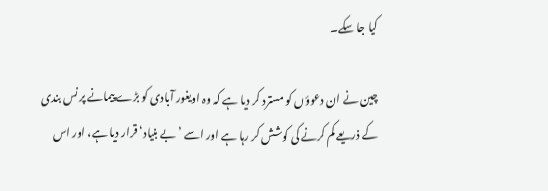کیا جا سکے۔

چین نے ان دعوؤں کو مسترد کر دیا ہے کہ وہ اویغور آبادی کو بڑے پیمانے پر نس بندی کے ذریعے کم کرنے کی کوشش کر رہا ہے اور اسے ’بے بنیاد‘ قرار دیا ہے، اور اس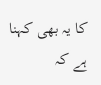کا یہ بھی کہنا ہے کہ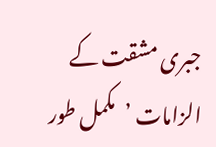جبری مشقت کے الزامات ’مکمل طور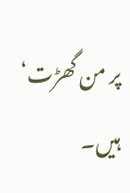پر من گھڑت‘ ہیں۔